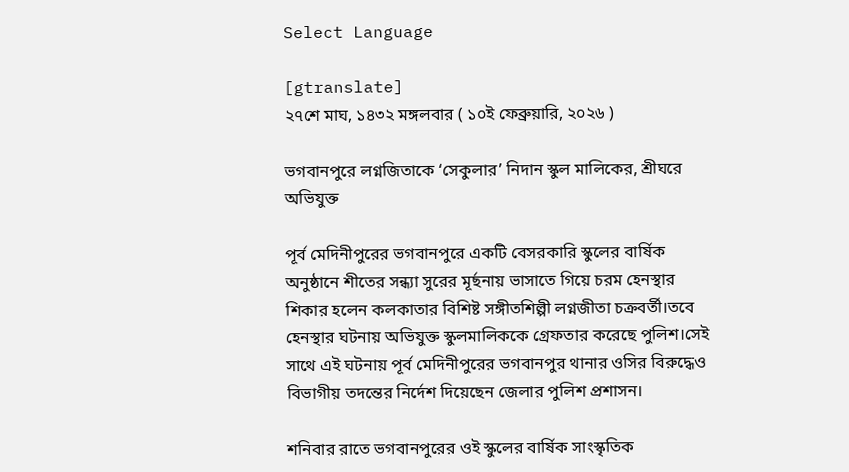Select Language

[gtranslate]
২৭শে মাঘ, ১৪৩২ মঙ্গলবার ( ১০ই ফেব্রুয়ারি, ২০২৬ )

ভগবানপুরে লগ্নজিতাকে ‘সেকুলার’ নিদান স্কুল মালিকের, শ্রীঘরে অভিযুক্ত

পূর্ব মেদিনীপুরের ভগবানপুরে একটি বেসরকারি স্কুলের বার্ষিক অনুষ্ঠানে শীতের সন্ধ্যা সুরের মূর্ছনায় ভাসাতে গিয়ে চরম হেনস্থার শিকার হলেন কলকাতার বিশিষ্ট সঙ্গীতশিল্পী লগ্নজীতা চক্রবর্তী।তবে হেনস্থার ঘটনায় অভিযুক্ত স্কুলমালিককে গ্রেফতার করেছে পুলিশ।সেই সাথে এই ঘটনায় পূর্ব মেদিনীপুরের ভগবানপুর থানার ওসির বিরুদ্ধেও বিভাগীয় তদন্তের নির্দেশ দিয়েছেন জেলার পুলিশ প্রশাসন।

শনিবার রাতে ভগবানপুরের ওই স্কুলের বার্ষিক সাংস্কৃতিক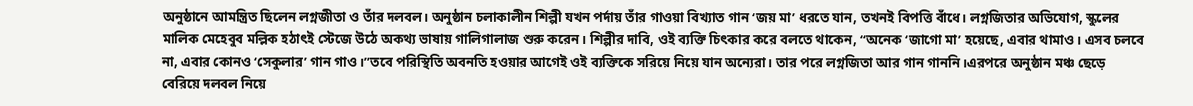অনুষ্ঠানে আমন্ত্রিত ছিলেন লগ্নজীতা ও তাঁর দলবল। অনুষ্ঠান চলাকালীন শিল্পী যখন পর্দায় তাঁর গাওয়া বিখ্যাত গান ‘জয় মা’ ধরতে যান, তখনই বিপত্তি বাঁধে। লগ্নজিতার অভিযোগ, স্কুলের মালিক মেহেবুব মল্লিক হঠাৎই স্টেজে উঠে অকথ্য ভাষায় গালিগালাজ শুরু করেন। শিল্পীর দাবি, ওই ব্যক্তি চিৎকার করে বলতে থাকেন, ‘‘অনেক ‘জাগো মা’ হয়েছে, এবার থামাও। এসব চলবে না, এবার কোনও ‘সেকুলার’ গান গাও।’’তবে পরিস্থিতি অবনতি হওয়ার আগেই ওই ব্যক্তিকে সরিয়ে নিয়ে যান অন্যেরা। তার পরে লগ্নজিতা আর গান গাননি।এরপরে অনুষ্ঠান মঞ্চ ছেড়ে বেরিয়ে দলবল নিয়ে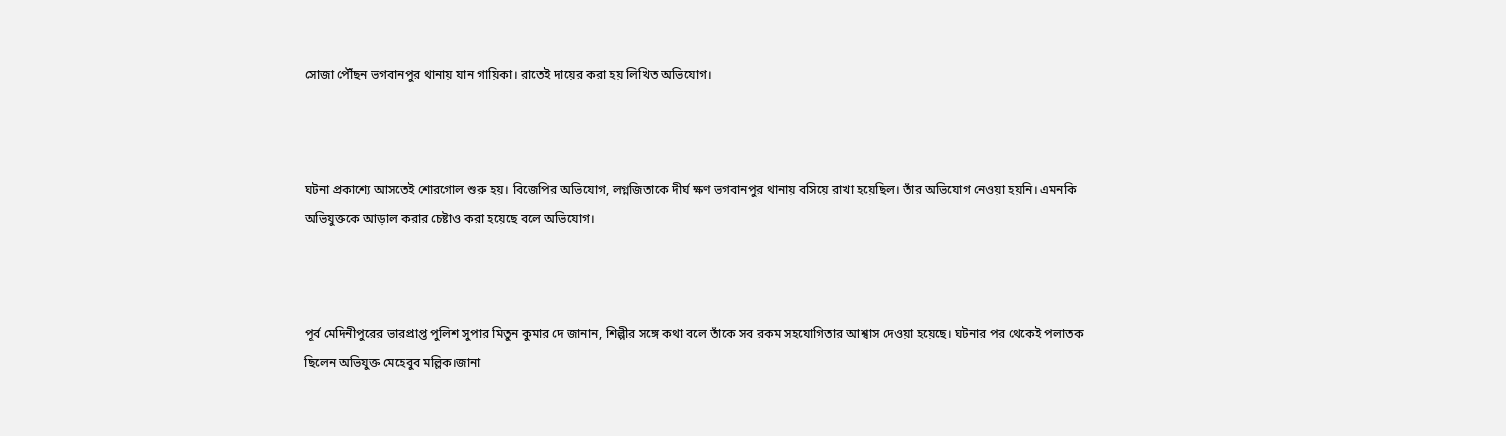সোজা পৌঁছন ভগবানপুর থানায় যান গায়িকা। রাতেই দায়ের করা হয় লিখিত অভিযোগ।



ঘটনা প্রকাশ্যে আসতেই শোরগোল শুরু হয়। বিজেপির অভিযোগ, লগ্নজিতাকে দীর্ঘ ক্ষণ ভগবানপুর থানায় বসিয়ে রাখা হয়েছিল। তাঁর অভিযোগ নেওয়া হয়নি। এমনকি অভিযুক্তকে আড়াল করার চেষ্টাও করা হয়েছে বলে অভিযোগ।



পূর্ব মেদিনীপুরের ভারপ্রাপ্ত পুলিশ সুপার মিতুন কুমার দে জানান, শিল্পীর সঙ্গে কথা বলে তাঁকে সব রকম সহযোগিতার আশ্বাস দেওয়া হয়েছে। ঘটনার পর থেকেই পলাতক ছিলেন অভিযুক্ত মেহেবুব মল্লিক।জানা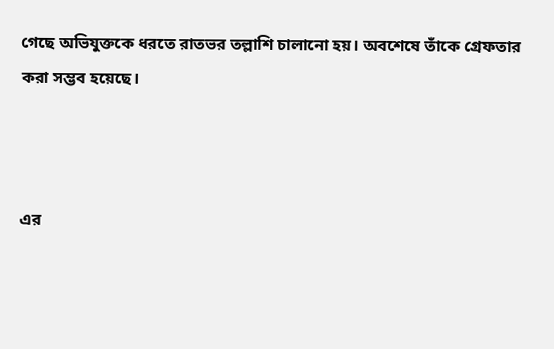গেছে অভিযুক্তকে ধরতে রাতভর তল্লাশি চালানো হয়। অবশেষে তাঁকে গ্রেফতার করা সম্ভব হয়েছে।



এর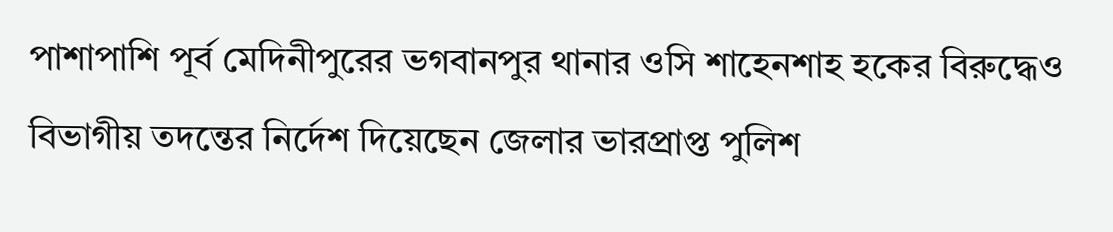পাশাপাশি পূর্ব মেদিনীপুরের ভগবানপুর থানার ওসি শাহেনশাহ হকের বিরুদ্ধেও বিভাগীয় তদন্তের নির্দেশ দিয়েছেন জেলার ভারপ্রাপ্ত পুলিশ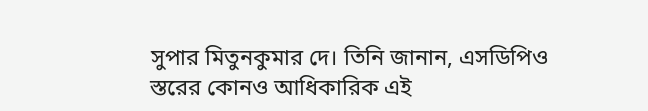সুপার মিতুনকুমার দে। তিনি জানান, এসডিপিও স্তরের কোনও আধিকারিক এই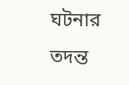ঘটনার তদন্ত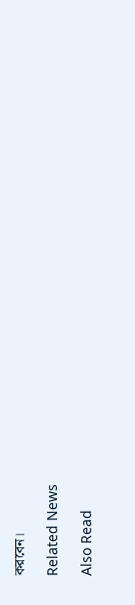করবেন।

Related News

Also Read